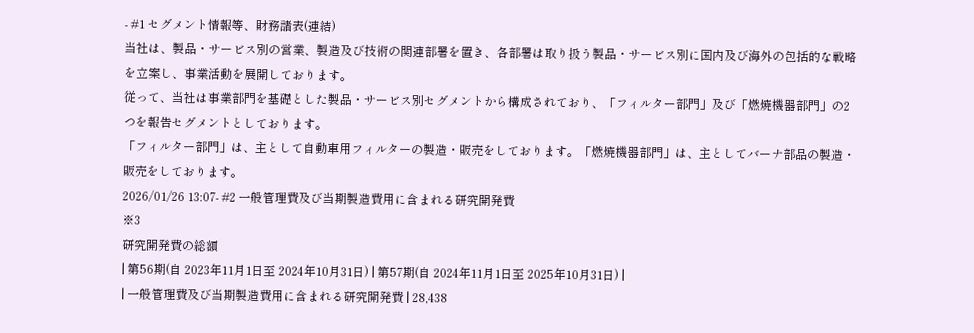- #1 セグメント情報等、財務諸表(連結)
当社は、製品・サービス別の営業、製造及び技術の関連部署を置き、各部署は取り扱う製品・サービス別に国内及び海外の包括的な戦略を立案し、事業活動を展開しております。
従って、当社は事業部門を基礎とした製品・サービス別セグメントから構成されており、「フィルター部門」及び「燃焼機器部門」の2つを報告セグメントとしております。
「フィルター部門」は、主として自動車用フィルターの製造・販売をしております。「燃焼機器部門」は、主としてバーナ部品の製造・販売をしております。
2026/01/26 13:07- #2 一般管理費及び当期製造費用に含まれる研究開発費
※3
研究開発費の総額
| 第56期(自 2023年11月1日至 2024年10月31日) | 第57期(自 2024年11月1日至 2025年10月31日) |
| 一般管理費及び当期製造費用に含まれる研究開発費 | 28,438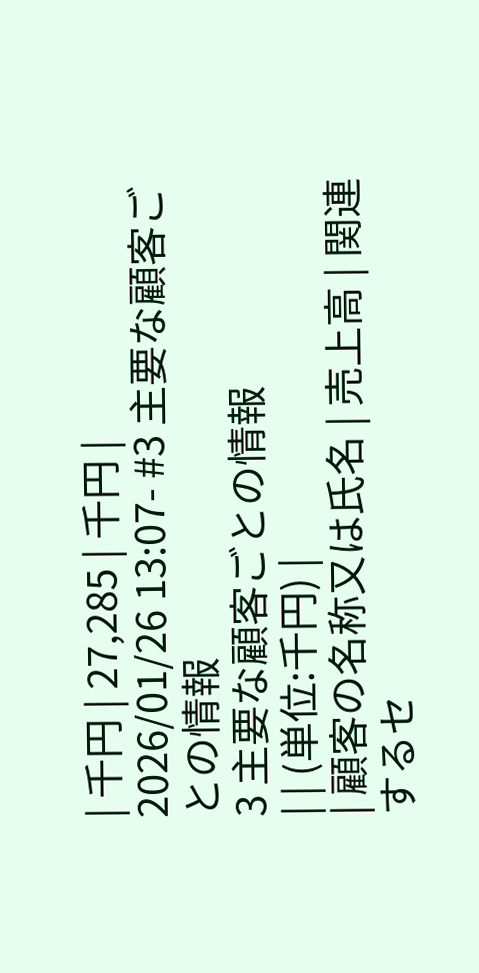| 千円 | 27,285 | 千円 |
2026/01/26 13:07- #3 主要な顧客ごとの情報
3 主要な顧客ごとの情報
| | (単位:千円) |
| 顧客の名称又は氏名 | 売上高 | 関連するセ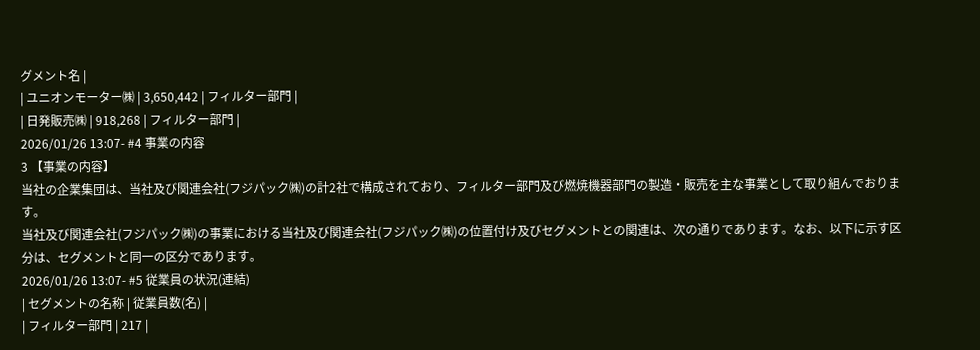グメント名 |
| ユニオンモーター㈱ | 3,650,442 | フィルター部門 |
| 日発販売㈱ | 918,268 | フィルター部門 |
2026/01/26 13:07- #4 事業の内容
3 【事業の内容】
当社の企業集団は、当社及び関連会社(フジパック㈱)の計2社で構成されており、フィルター部門及び燃焼機器部門の製造・販売を主な事業として取り組んでおります。
当社及び関連会社(フジパック㈱)の事業における当社及び関連会社(フジパック㈱)の位置付け及びセグメントとの関連は、次の通りであります。なお、以下に示す区分は、セグメントと同一の区分であります。
2026/01/26 13:07- #5 従業員の状況(連結)
| セグメントの名称 | 従業員数(名) |
| フィルター部門 | 217 |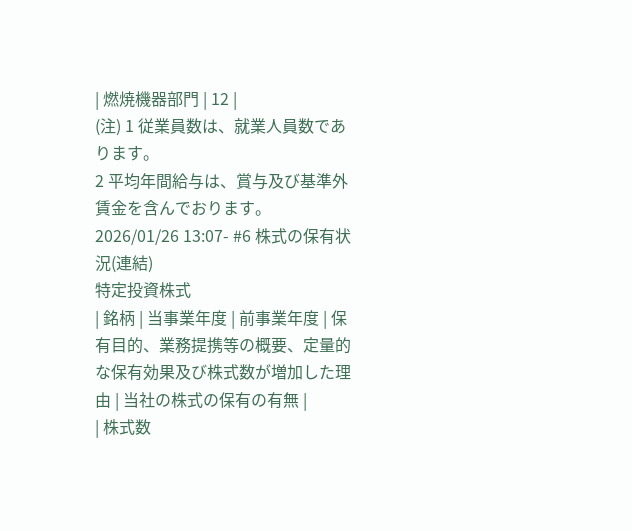| 燃焼機器部門 | 12 |
(注) 1 従業員数は、就業人員数であります。
2 平均年間給与は、賞与及び基準外賃金を含んでおります。
2026/01/26 13:07- #6 株式の保有状況(連結)
特定投資株式
| 銘柄 | 当事業年度 | 前事業年度 | 保有目的、業務提携等の概要、定量的な保有効果及び株式数が増加した理由 | 当社の株式の保有の有無 |
| 株式数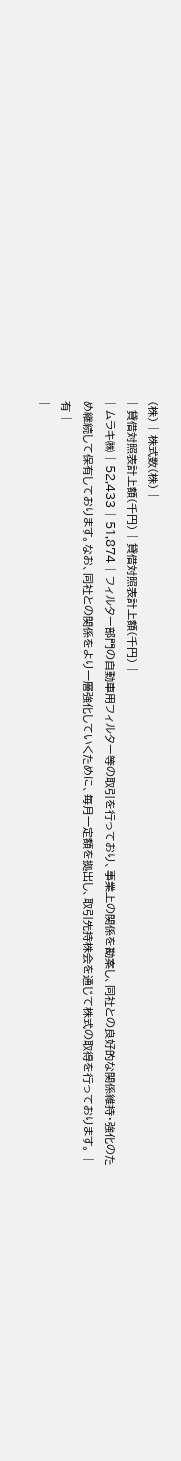(株) | 株式数(株) |
| 貸借対照表計上額(千円) | 貸借対照表計上額(千円) |
| ムラキ㈱ | 52,433 | 51,874 | フィルター部門の自動車用フィルター等の取引を行っており、事業上の関係を勘案し、同社との良好的な関係維持・強化のため継続して保有しております。なお、同社との関係をより一層強化していくために、毎月一定額を拠出し、取引先持株会を通じて株式の取得を行っております。 | 有 |
|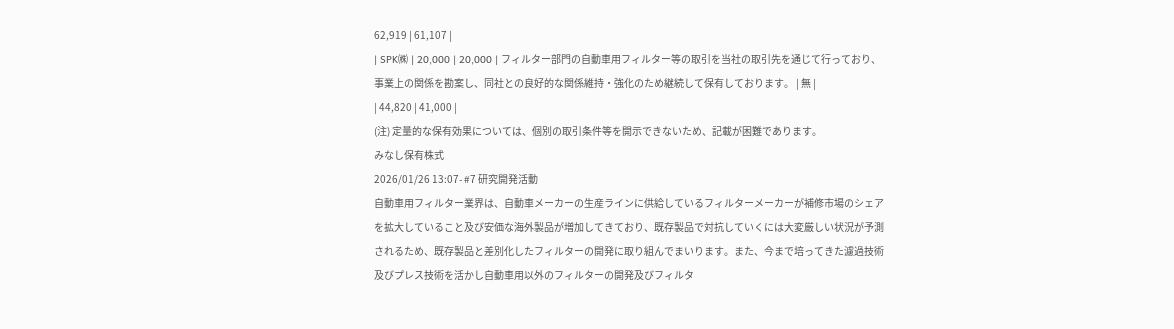62,919 | 61,107 |
| SPK㈱ | 20,000 | 20,000 | フィルター部門の自動車用フィルター等の取引を当社の取引先を通じて行っており、事業上の関係を勘案し、同社との良好的な関係維持・強化のため継続して保有しております。 | 無 |
| 44,820 | 41,000 |
(注) 定量的な保有効果については、個別の取引条件等を開示できないため、記載が困難であります。
みなし保有株式
2026/01/26 13:07- #7 研究開発活動
自動車用フィルター業界は、自動車メーカーの生産ラインに供給しているフィルターメーカーが補修市場のシェアを拡大していること及び安価な海外製品が増加してきており、既存製品で対抗していくには大変厳しい状況が予測されるため、既存製品と差別化したフィルターの開発に取り組んでまいります。また、今まで培ってきた濾過技術及びプレス技術を活かし自動車用以外のフィルターの開発及びフィルタ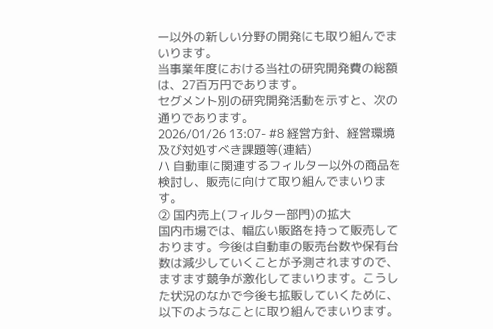ー以外の新しい分野の開発にも取り組んでまいります。
当事業年度における当社の研究開発費の総額は、27百万円であります。
セグメント別の研究開発活動を示すと、次の通りであります。
2026/01/26 13:07- #8 経営方針、経営環境及び対処すべき課題等(連結)
ハ 自動車に関連するフィルター以外の商品を検討し、販売に向けて取り組んでまいります。
② 国内売上(フィルター部門)の拡大
国内市場では、幅広い販路を持って販売しております。今後は自動車の販売台数や保有台数は減少していくことが予測されますので、ますます競争が激化してまいります。こうした状況のなかで今後も拡販していくために、以下のようなことに取り組んでまいります。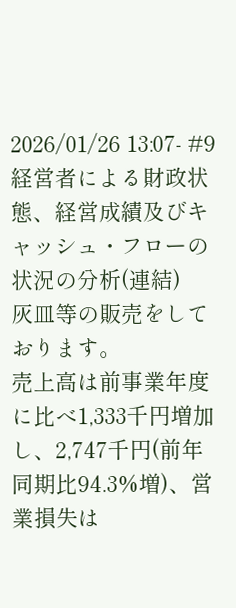2026/01/26 13:07- #9 経営者による財政状態、経営成績及びキャッシュ・フローの状況の分析(連結)
灰皿等の販売をしております。
売上高は前事業年度に比べ1,333千円増加し、2,747千円(前年同期比94.3%増)、営業損失は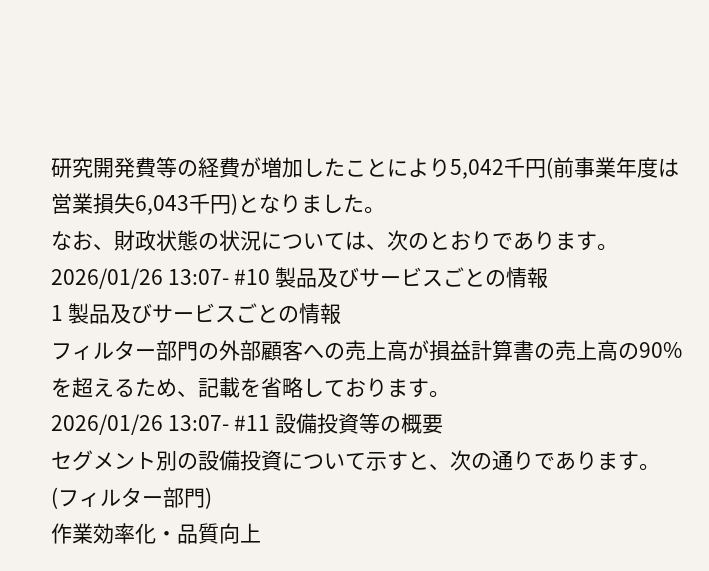研究開発費等の経費が増加したことにより5,042千円(前事業年度は営業損失6,043千円)となりました。
なお、財政状態の状況については、次のとおりであります。
2026/01/26 13:07- #10 製品及びサービスごとの情報
1 製品及びサービスごとの情報
フィルター部門の外部顧客への売上高が損益計算書の売上高の90%を超えるため、記載を省略しております。
2026/01/26 13:07- #11 設備投資等の概要
セグメント別の設備投資について示すと、次の通りであります。
(フィルター部門)
作業効率化・品質向上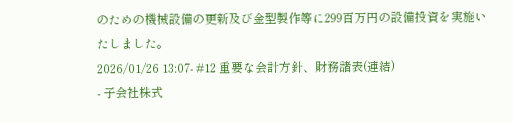のための機械設備の更新及び金型製作等に299百万円の設備投資を実施いたしました。
2026/01/26 13:07- #12 重要な会計方針、財務諸表(連結)
- 子会社株式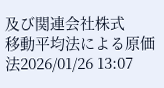及び関連会社株式
移動平均法による原価法2026/01/26 13:07